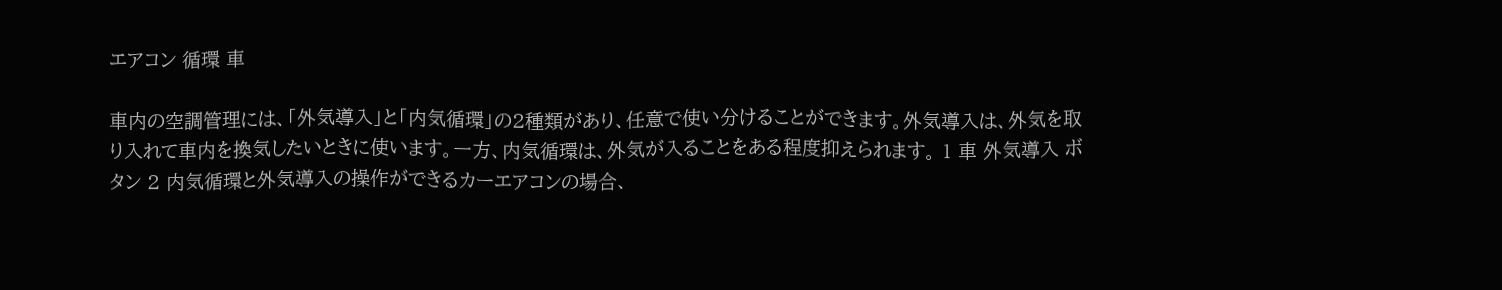エアコン 循環 車

車内の空調管理には、「外気導入」と「内気循環」の2種類があり、任意で使い分けることができます。外気導入は、外気を取り入れて車内を換気したいときに使います。一方、内気循環は、外気が入ることをある程度抑えられます。 1 車 外気導入 ボタン 2 内気循環と外気導入の操作ができるカーエアコンの場合、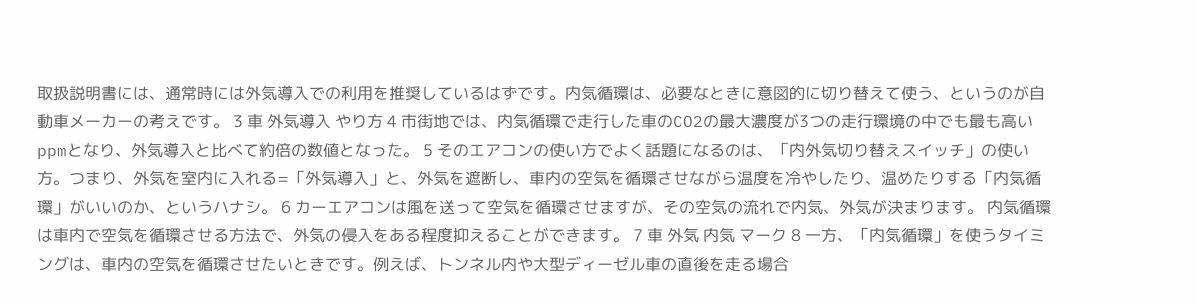取扱説明書には、通常時には外気導入での利用を推奨しているはずです。内気循環は、必要なときに意図的に切り替えて使う、というのが自動車メーカーの考えです。 3 車 外気導入 やり方 4 市街地では、内気循環で走行した車のCO2の最大濃度が3つの走行環境の中でも最も高いppmとなり、外気導入と比べて約倍の数値となった。 5 そのエアコンの使い方でよく話題になるのは、「内外気切り替えスイッチ」の使い方。つまり、外気を室内に入れる=「外気導入」と、外気を遮断し、車内の空気を循環させながら温度を冷やしたり、温めたりする「内気循環」がいいのか、というハナシ。 6 カーエアコンは風を送って空気を循環させますが、その空気の流れで内気、外気が決まります。 内気循環は車内で空気を循環させる方法で、外気の侵入をある程度抑えることができます。 7 車 外気 内気 マーク 8 一方、「内気循環」を使うタイミングは、車内の空気を循環させたいときです。例えば、トンネル内や大型ディーゼル車の直後を走る場合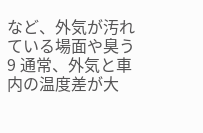など、外気が汚れている場面や臭う 9 通常、外気と車内の温度差が大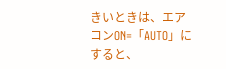きいときは、エアコンON=「AUTO」にすると、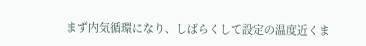まず内気循環になり、しばらくして設定の温度近くま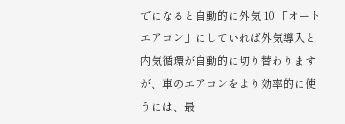でになると自動的に外気 10 「オートエアコン」にしていれば外気導入と内気循環が自動的に切り替わりますが、車のエアコンをより効率的に使うには、最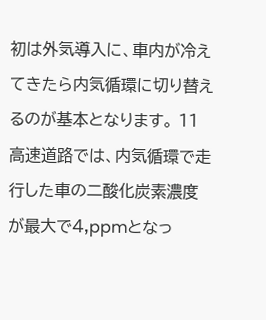初は外気導入に、車内が冷えてきたら内気循環に切り替えるのが基本となります。 11 高速道路では、内気循環で走行した車の二酸化炭素濃度が最大で4,ppmとなっ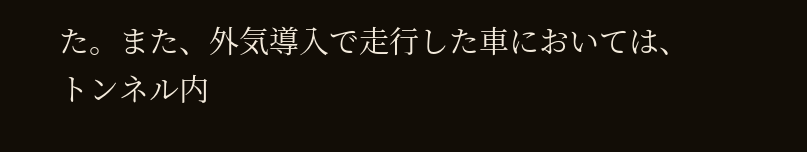た。また、外気導入で走行した車においては、トンネル内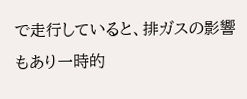で走行していると、排ガスの影響もあり一時的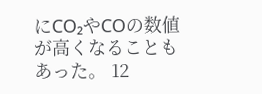にCO₂やCOの数値が高くなることもあった。 12